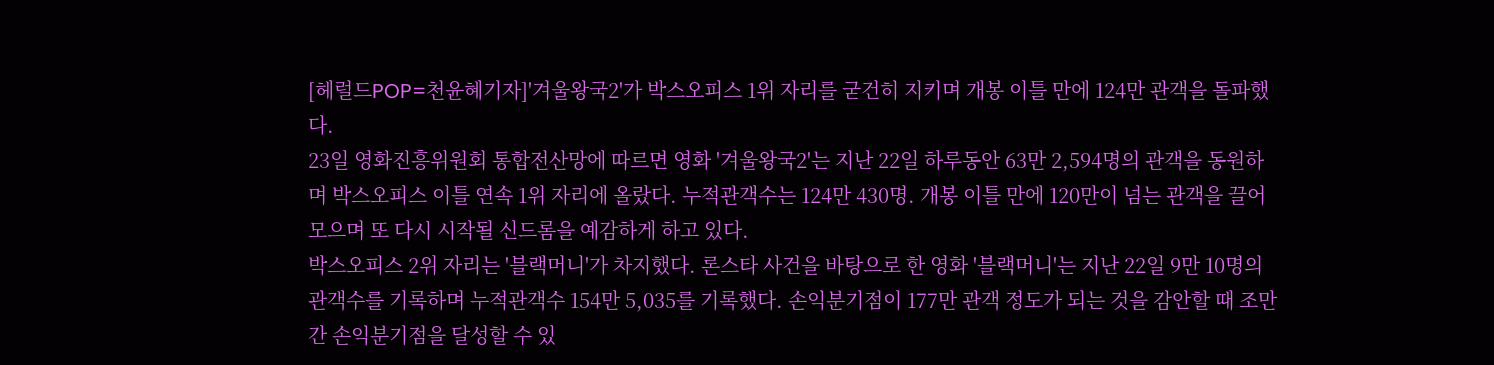[헤럴드POP=천윤혜기자]'겨울왕국2'가 박스오피스 1위 자리를 굳건히 지키며 개봉 이틀 만에 124만 관객을 돌파했다.
23일 영화진흥위원회 통합전산망에 따르면 영화 '겨울왕국2'는 지난 22일 하루동안 63만 2,594명의 관객을 동원하며 박스오피스 이틀 연속 1위 자리에 올랐다. 누적관객수는 124만 430명. 개봉 이틀 만에 120만이 넘는 관객을 끌어모으며 또 다시 시작될 신드롬을 예감하게 하고 있다.
박스오피스 2위 자리는 '블랙머니'가 차지했다. 론스타 사건을 바탕으로 한 영화 '블랙머니'는 지난 22일 9만 10명의 관객수를 기록하며 누적관객수 154만 5,035를 기록했다. 손익분기점이 177만 관객 정도가 되는 것을 감안할 때 조만간 손익분기점을 달성할 수 있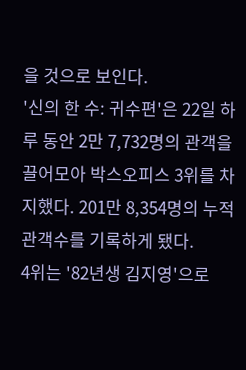을 것으로 보인다.
'신의 한 수: 귀수편'은 22일 하루 동안 2만 7,732명의 관객을 끌어모아 박스오피스 3위를 차지했다. 201만 8,354명의 누적 관객수를 기록하게 됐다.
4위는 '82년생 김지영'으로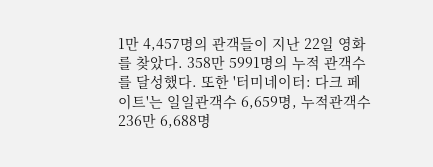1만 4,457명의 관객들이 지난 22일 영화를 찾았다. 358만 5991명의 누적 관객수를 달성했다. 또한 '터미네이터: 다크 페이트'는 일일관객수 6,659명, 누적관객수 236만 6,688명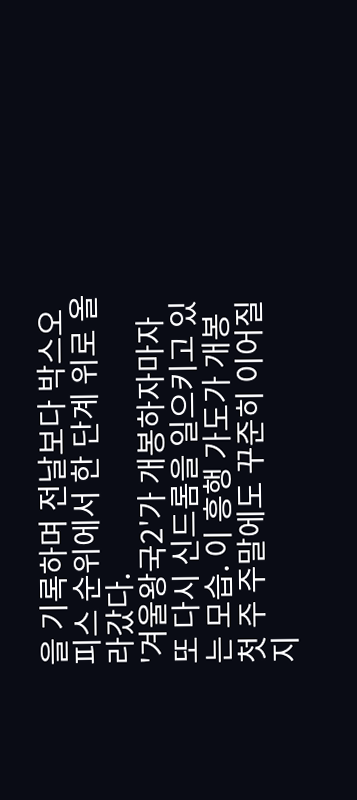을 기록하며 전날보다 박스오피스 순위에서 한 단계 위로 올라갔다.
'겨울왕국2'가 개봉하자마자 또 다시 신드롬을 일으키고 있는 모습. 이 흥행 가도가 개봉 첫 주 주말에도 꾸준히 이어질 지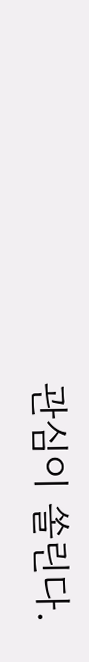관심이 쏠린다.